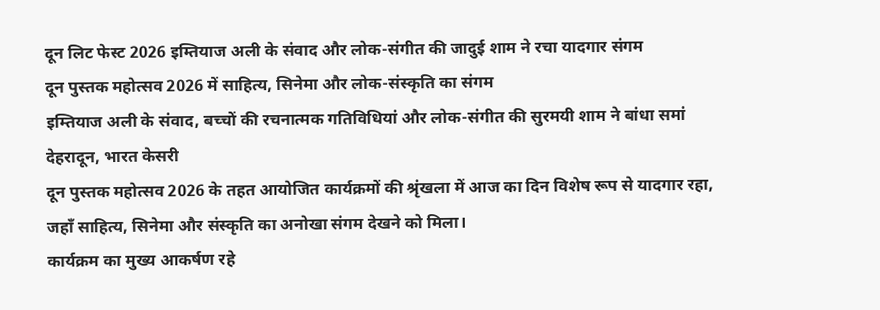दून लिट फेस्ट 2026 इम्तियाज अली के संवाद और लोक-संगीत की जादुई शाम ने रचा यादगार संगम
दून पुस्तक महोत्सव 2026 में साहित्य, सिनेमा और लोक-संस्कृति का संगम
इम्तियाज अली के संवाद, बच्चों की रचनात्मक गतिविधियां और लोक-संगीत की सुरमयी शाम ने बांधा समां
देहरादून, भारत केसरी
दून पुस्तक महोत्सव 2026 के तहत आयोजित कार्यक्रमों की श्रृंखला में आज का दिन विशेष रूप से यादगार रहा, जहाँ साहित्य, सिनेमा और संस्कृति का अनोखा संगम देखने को मिला।
कार्यक्रम का मुख्य आकर्षण रहे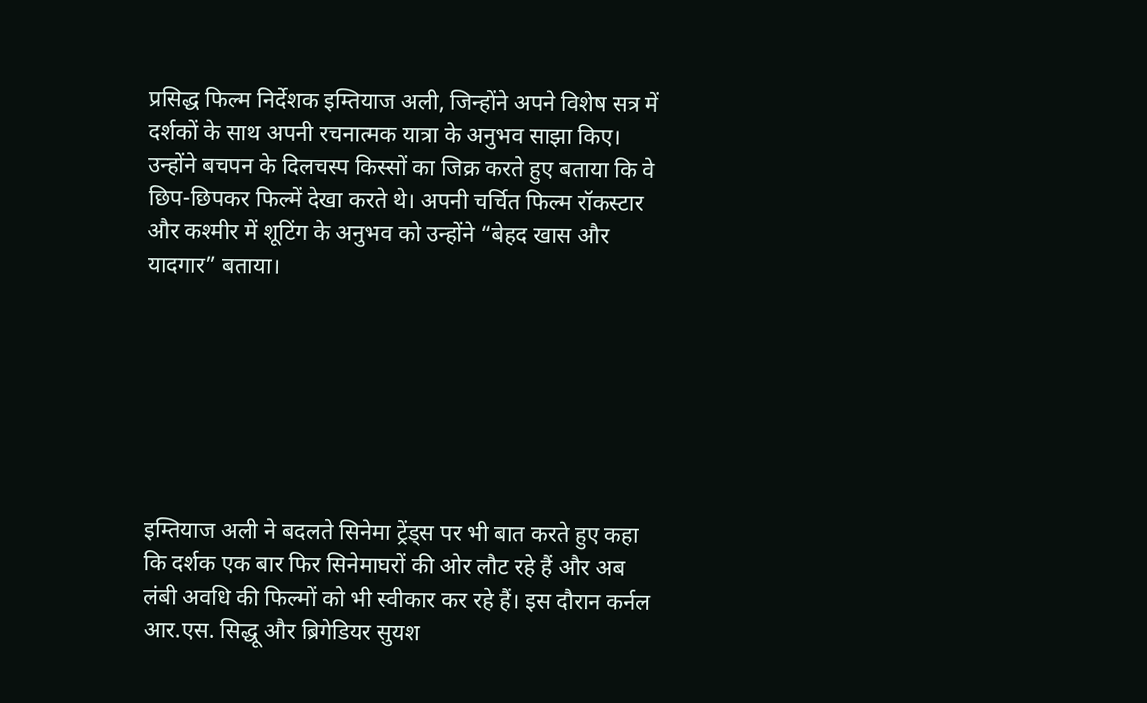प्रसिद्ध फिल्म निर्देशक इम्तियाज अली, जिन्होंने अपने विशेष सत्र में दर्शकों के साथ अपनी रचनात्मक यात्रा के अनुभव साझा किए। उन्होंने बचपन के दिलचस्प किस्सों का जिक्र करते हुए बताया कि वे छिप-छिपकर फिल्में देखा करते थे। अपनी चर्चित फिल्म रॉकस्टार और कश्मीर में शूटिंग के अनुभव को उन्होंने “बेहद खास और यादगार” बताया।







इम्तियाज अली ने बदलते सिनेमा ट्रेंड्स पर भी बात करते हुए कहा कि दर्शक एक बार फिर सिनेमाघरों की ओर लौट रहे हैं और अब लंबी अवधि की फिल्मों को भी स्वीकार कर रहे हैं। इस दौरान कर्नल आर.एस. सिद्धू और ब्रिगेडियर सुयश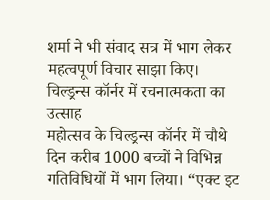शर्मा ने भी संवाद सत्र में भाग लेकर महत्वपूर्ण विचार साझा किए।
चिल्ड्रन्स कॉर्नर में रचनात्मकता का उत्साह
महोत्सव के चिल्ड्रन्स कॉर्नर में चौथे दिन करीब 1000 बच्चों ने विभिन्न गतिविधियों में भाग लिया। “एक्ट इट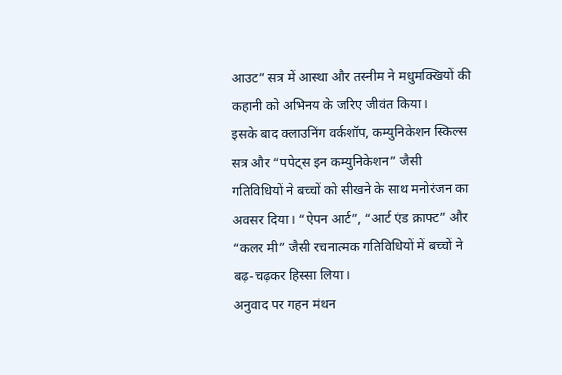आउट” सत्र में आस्था और तस्नीम ने मधुमक्खियों की कहानी को अभिनय के जरिए जीवंत किया।
इसके बाद क्लाउनिंग वर्कशॉप, कम्युनिकेशन स्किल्स सत्र और “पपेट्स इन कम्युनिकेशन” जैसी गतिविधियों ने बच्चों को सीखने के साथ मनोरंजन का अवसर दिया। “ऐपन आर्ट”, “आर्ट एंड क्राफ्ट” और “कलर मी” जैसी रचनात्मक गतिविधियों में बच्चों ने बढ़-चढ़कर हिस्सा लिया।
अनुवाद पर गहन मंथन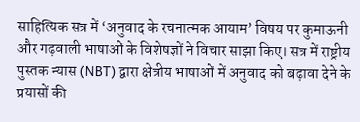साहित्यिक सत्र में ‘अनुवाद के रचनात्मक आयाम’ विषय पर कुमाऊनी और गढ़वाली भाषाओं के विशेषज्ञों ने विचार साझा किए। सत्र में राष्ट्रीय पुस्तक न्यास (NBT) द्वारा क्षेत्रीय भाषाओं में अनुवाद को बढ़ावा देने के प्रयासों की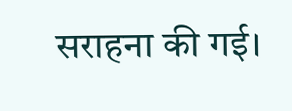सराहना की गई।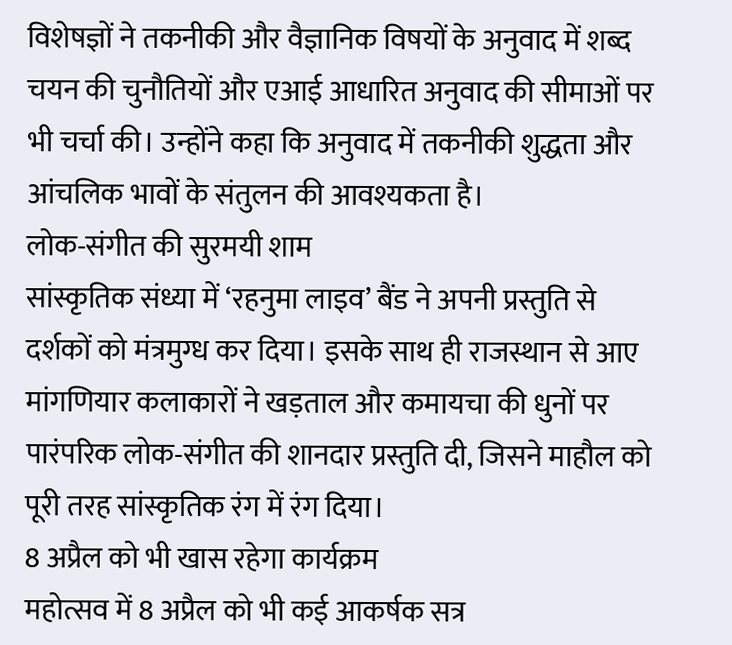विशेषज्ञों ने तकनीकी और वैज्ञानिक विषयों के अनुवाद में शब्द चयन की चुनौतियों और एआई आधारित अनुवाद की सीमाओं पर भी चर्चा की। उन्होंने कहा कि अनुवाद में तकनीकी शुद्धता और आंचलिक भावों के संतुलन की आवश्यकता है।
लोक-संगीत की सुरमयी शाम
सांस्कृतिक संध्या में ‘रहनुमा लाइव’ बैंड ने अपनी प्रस्तुति से दर्शकों को मंत्रमुग्ध कर दिया। इसके साथ ही राजस्थान से आए मांगणियार कलाकारों ने खड़ताल और कमायचा की धुनों पर पारंपरिक लोक-संगीत की शानदार प्रस्तुति दी, जिसने माहौल को पूरी तरह सांस्कृतिक रंग में रंग दिया।
8 अप्रैल को भी खास रहेगा कार्यक्रम
महोत्सव में 8 अप्रैल को भी कई आकर्षक सत्र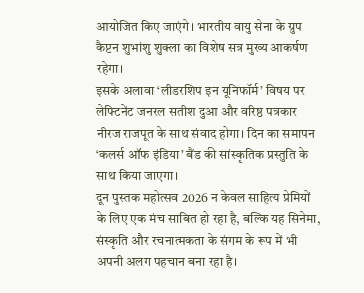आयोजित किए जाएंगे। भारतीय वायु सेना के ग्रुप कैप्टन शुभांशु शुक्ला का विशेष सत्र मुख्य आकर्षण रहेगा।
इसके अलावा ‘लीडरशिप इन यूनिफॉर्म’ विषय पर लेफ्टिनेंट जनरल सतीश दुआ और वरिष्ठ पत्रकार नीरज राजपूत के साथ संवाद होगा। दिन का समापन ‘कलर्स ऑफ इंडिया’ बैंड की सांस्कृतिक प्रस्तुति के साथ किया जाएगा।
दून पुस्तक महोत्सव 2026 न केवल साहित्य प्रेमियों के लिए एक मंच साबित हो रहा है, बल्कि यह सिनेमा, संस्कृति और रचनात्मकता के संगम के रूप में भी अपनी अलग पहचान बना रहा है।